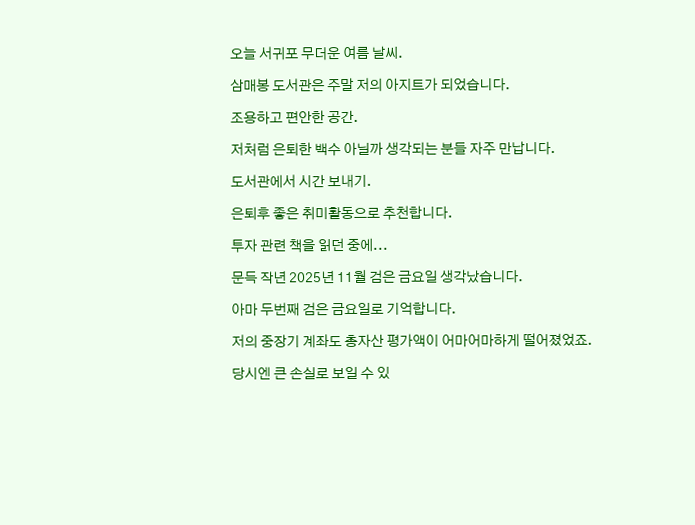오늘 서귀포 무더운 여름 날씨.

삼매봉 도서관은 주말 저의 아지트가 되었습니다.

조용하고 편안한 공간.

저처럼 은퇴한 백수 아닐까 생각되는 분들 자주 만납니다.

도서관에서 시간 보내기.

은퇴후 좋은 취미활동으로 추천합니다.

투자 관련 책을 읽던 중에...

문득 작년 2025년 11월 검은 금요일 생각났습니다.

아마 두번째 검은 금요일로 기억합니다.

저의 중장기 계좌도 총자산 평가액이 어마어마하게 떨어졌었죠.

당시엔 큰 손실로 보일 수 있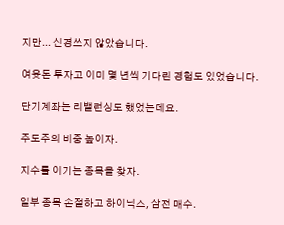지만... 신경쓰지 않았습니다.

여윳돈 투자고 이미 몇 년씩 기다린 경험도 있었습니다.

단기계좌는 리밸런싱도 했었는데요.

주도주의 비중 높이자.

지수를 이기는 종목을 찾자.

일부 종목 손절하고 하이닉스, 삼전 매수.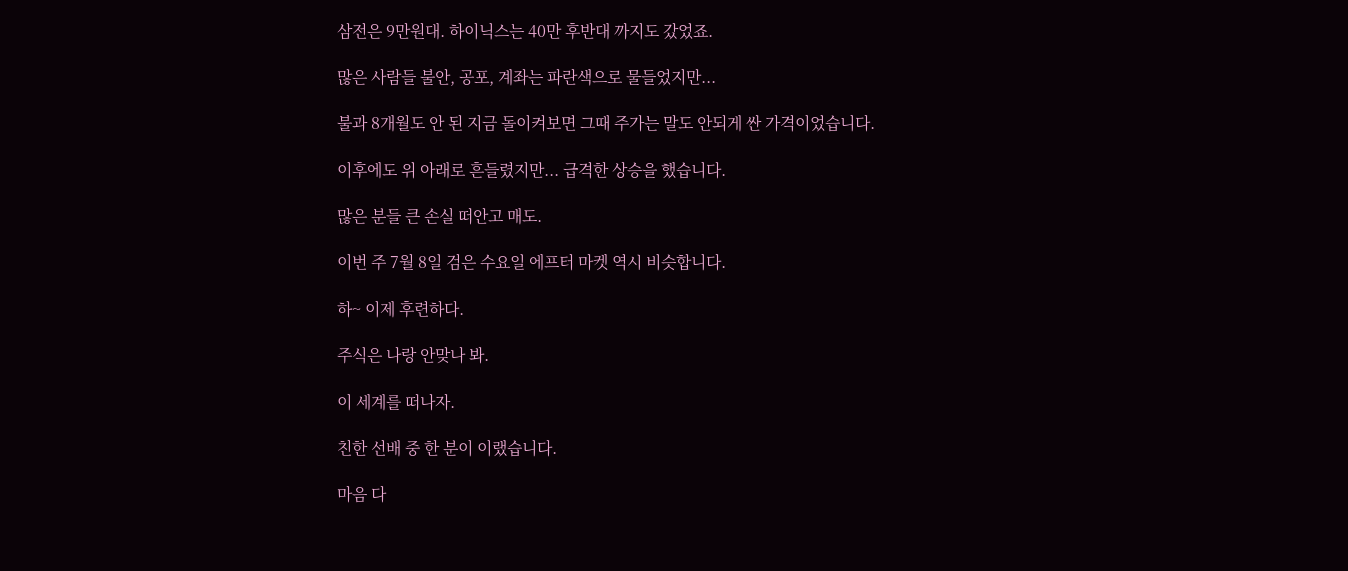삼전은 9만원대. 하이닉스는 40만 후반대 까지도 갔었죠.

많은 사람들 불안, 공포, 계좌는 파란색으로 물들었지만...

불과 8개월도 안 된 지금 돌이켜보면 그때 주가는 말도 안되게 싼 가격이었습니다.

이후에도 위 아래로 흔들렸지만... 급격한 상승을 했습니다.

많은 분들 큰 손실 떠안고 매도.

이번 주 7월 8일 검은 수요일 에프터 마켓 역시 비슷합니다.

하~ 이제 후련하다.

주식은 나랑 안맞나 봐.

이 세계를 떠나자.

친한 선배 중 한 분이 이랬습니다.

마음 다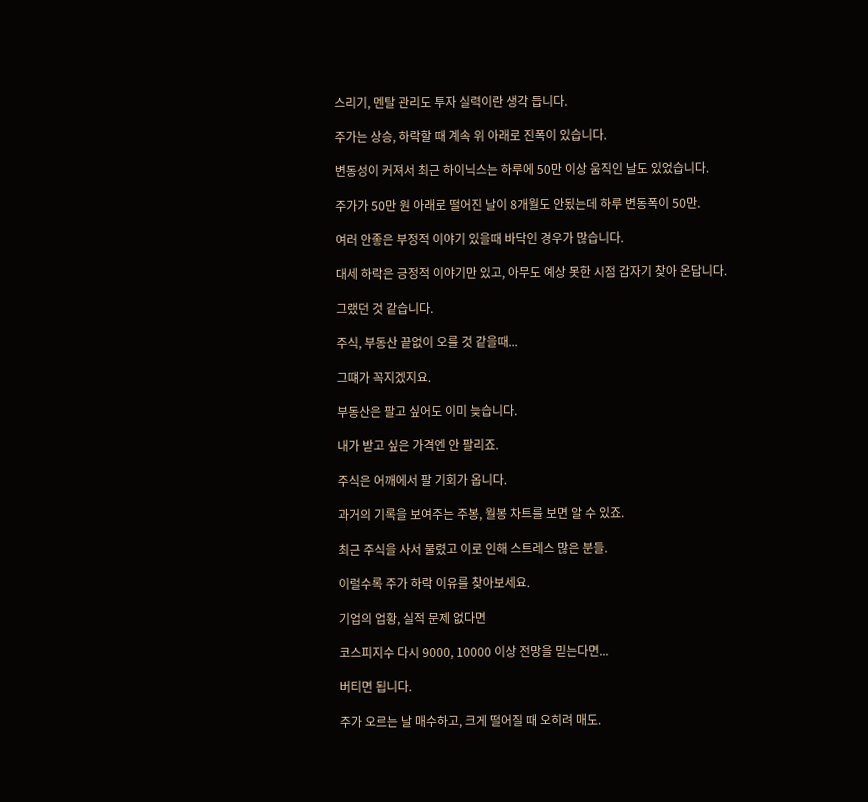스리기, 멘탈 관리도 투자 실력이란 생각 듭니다.

주가는 상승, 하락할 때 계속 위 아래로 진폭이 있습니다.

변동성이 커져서 최근 하이닉스는 하루에 50만 이상 움직인 날도 있었습니다.

주가가 50만 원 아래로 떨어진 날이 8개월도 안됬는데 하루 변동폭이 50만.

여러 안좋은 부정적 이야기 있을때 바닥인 경우가 많습니다.

대세 하락은 긍정적 이야기만 있고, 아무도 예상 못한 시점 갑자기 찾아 온답니다.

그랬던 것 같습니다.

주식, 부동산 끝없이 오를 것 같을때...

그떄가 꼭지겠지요.

부동산은 팔고 싶어도 이미 늦습니다.

내가 받고 싶은 가격엔 안 팔리죠.

주식은 어깨에서 팔 기회가 옵니다.

과거의 기록을 보여주는 주봉, 월봉 차트를 보면 알 수 있죠.

최근 주식을 사서 물렸고 이로 인해 스트레스 많은 분들.

이럴수록 주가 하락 이유를 찾아보세요.

기업의 업황, 실적 문제 없다면

코스피지수 다시 9000, 10000 이상 전망을 믿는다면...

버티면 됩니다.

주가 오르는 날 매수하고, 크게 떨어질 때 오히려 매도.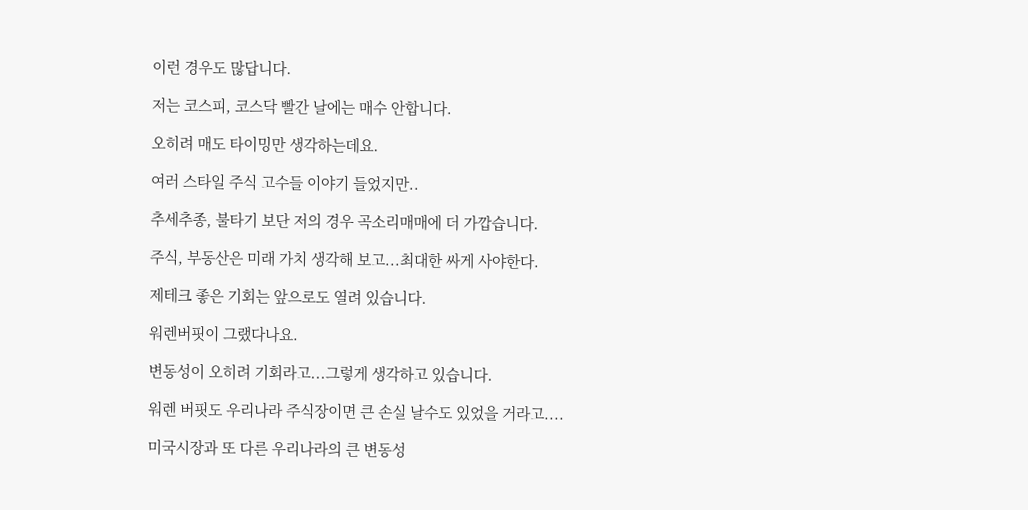이런 경우도 많답니다.

저는 코스피, 코스닥 빨간 날에는 매수 안합니다.

오히려 매도 타이밍만 생각하는데요.

여러 스타일 주식 고수들 이야기 들었지만..

추세추종, 불타기 보단 저의 경우 곡소리매매에 더 가깝습니다.

주식, 부동산은 미래 가치 생각해 보고...최대한 싸게 사야한다.

제테크 좋은 기회는 앞으로도 열려 있습니다.

워렌버핏이 그랬다나요.

변동성이 오히려 기회라고...그렇게 생각하고 있습니다.

워렌 버핏도 우리나라 주식장이면 큰 손실 날수도 있었을 거라고....

미국시장과 또 다른 우리나라의 큰 변동성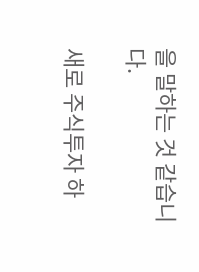을 말하는 것 같습니다.

새로 주식투자 하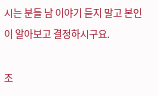시는 분들 남 이야기 듣지 말고 본인이 알아보고 결정하시구요.

조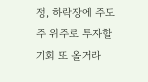정, 하락장에 주도주 위주로 투자할 기회 또 올거라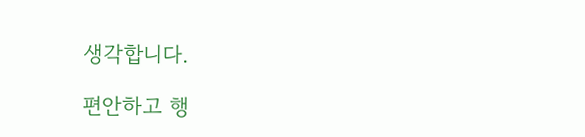생각합니다.

편안하고 행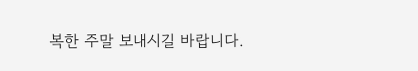복한 주말 보내시길 바랍니다.